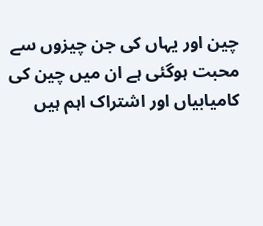چین اور یہاں کی جن چیزوں سے محبت ہوگئی ہے ان میں چین کی کامیابیاں اور اشتراک اہم ہیں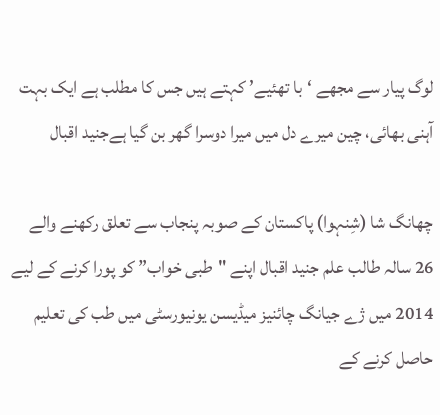لوگ پیار سے مجھے ‘با تھئیے’ کہتے ہیں جس کا مطلب ہے ایک بہت آہنی بھائی، چین میرے دل میں میرا دوسرا گھر بن گیا ہےجنید اقبال

چھانگ شا (شِنہوا) پاکستان کے صوبہ پنجاب سے تعلق رکھنے والے 26 سالہ طالب علم جنید اقبال اپنے "طبی خواب” کو پورا کرنے کے لیے 2014 میں ژے جیانگ چائنیز میڈیسن یونیورسٹی میں طب کی تعلیم حاصل کرنے کے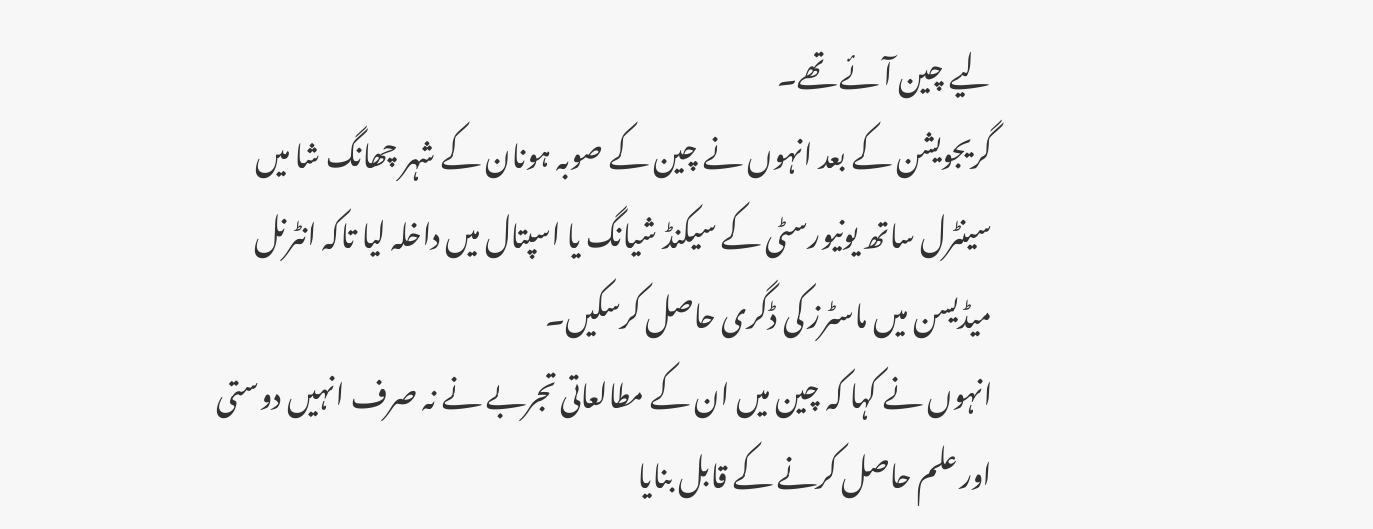لیے چین آئے تھے۔
گریجویشن کے بعد انہوں نے چین کے صوبہ ہونان کے شہر چھانگ شا میں سینٹرل ساتھ یونیورسٹی کے سیکنڈ شیانگ یا اسپتال میں داخلہ لیا تاکہ انٹرنل میڈیسن میں ماسٹرز کی ڈگری حاصل کرسکیں۔
انہوں نے کہا کہ چین میں ان کے مطالعاتی تجربے نے نہ صرف انہیں دوستی اور علم حاصل کرنے کے قابل بنایا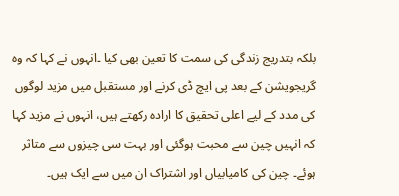بلکہ بتدریج زندگی کی سمت کا تعین بھی کیا ۔انہوں نے کہا کہ وہ گریجویشن کے بعد پی ایچ ڈی کرنے اور مستقبل میں مزید لوگوں کی مدد کے لیے اعلی تحقیق کا ارادہ رکھتے ہیں، انہوں نے مزید کہا کہ انہیں چین سے محبت ہوگئی اور بہت سی چیزوں سے متاثر ہوئے۔ چین کی کامیابیاں اور اشتراک ان میں سے ایک ہیں۔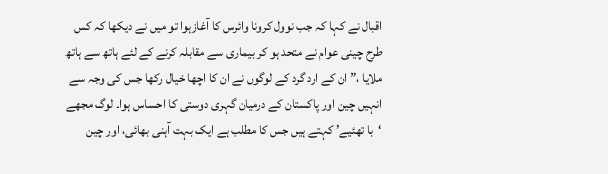اقبال نے کہا کہ جب نوول کرونا وائرس کا آغازہوا تو میں نے دیکھا کہ کس طرح چینی عوام نے متحد ہو کر بیماری سے مقابلہ کرنے کے لئے ہاتھ سے ہاتھ ملایا ،” ان کے ارد گرد کے لوگوں نے ان کا اچھا خیال رکھا جس کی وجہ سے انہیں چین اور پاکستان کے درمیان گہری دوستی کا احساس ہوا۔ لوگ مجھے ‘با تھئیے’ کہتے ہیں جس کا مطلب ہے ایک بہت آہنی بھائی، اور چین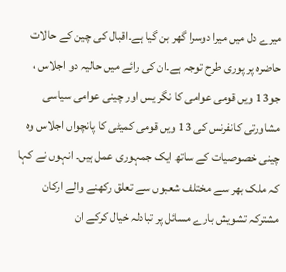میرے دل میں میرا دوسرا گھر بن گیا ہے۔اقبال کی چین کے حالات حاضرہ پر پوری طرح توجہ ہے۔ان کی رائے میں حالیہ دو اجلاس ، جو13 ویں قومی عوامی کا نگر یس اور چینی عوامی سیاسی مشاورتی کانفرنس کی 13 ویں قومی کمیٹی کا پانچواں اجلاس وہ چینی خصوصیات کے ساتھ ایک جمہوری عمل ہیں۔ انہوں نے کہا کہ ملک بھر سے مختلف شعبوں سے تعلق رکھنے والے ارکان مشترکہ تشویش بارے مسائل پر تبادلہ خیال کرکے ان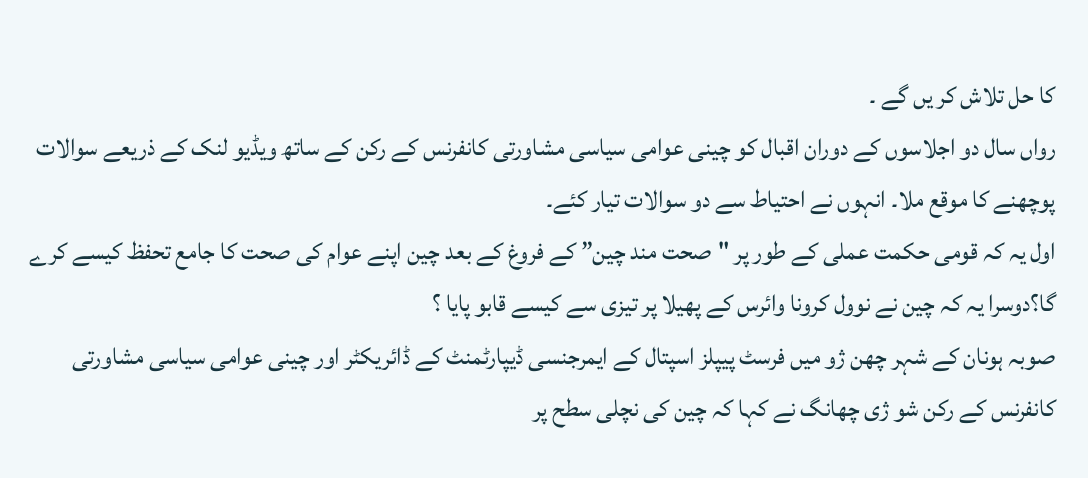کا حل تلاش کر یں گے ۔
رواں سال دو اجلاسوں کے دوران اقبال کو چینی عوامی سیاسی مشاورتی کانفرنس کے رکن کے ساتھ ویڈیو لنک کے ذریعے سوالات پوچھنے کا موقع ملا۔ انہوں نے احتیاط سے دو سوالات تیار کئے۔
اول یہ کہ قومی حکمت عملی کے طور پر "صحت مند چین” کے فروغ کے بعد چین اپنے عوام کی صحت کا جامع تحفظ کیسے کرے گا؟دوسرا یہ کہ چین نے نوول کرونا وائرس کے پھیلا پر تیزی سے کیسے قابو پایا ؟
صوبہ ہونان کے شہر چھن ژو میں فرسٹ پیپلز اسپتال کے ایمرجنسی ڈیپارٹمنٹ کے ڈائریکٹر اور چینی عوامی سیاسی مشاورتی کانفرنس کے رکن شو ژی چھانگ نے کہا کہ چین کی نچلی سطح پر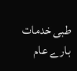طبی خدمات بارے عام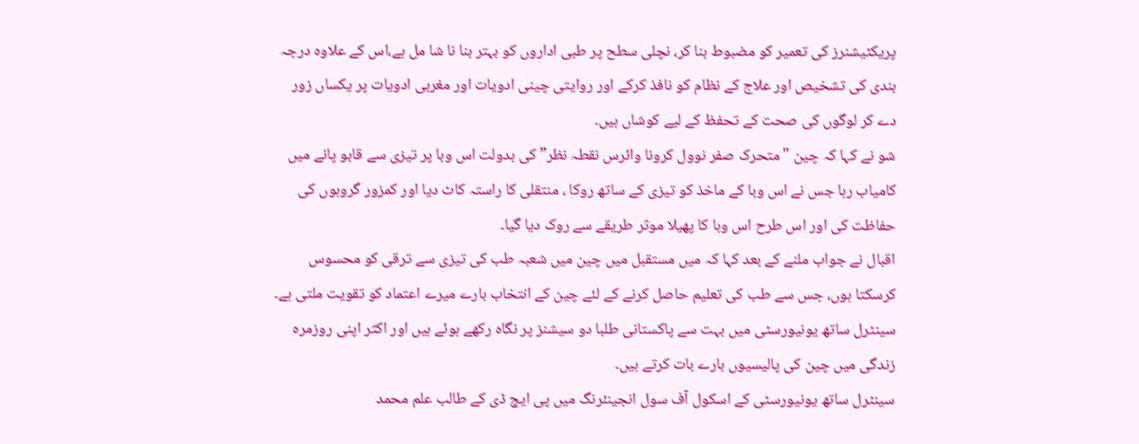پریکٹیشنرز کی تعمیر کو مضبوط بنا کر، نچلی سطح پر طبی اداروں کو بہتر بنا نا شا مل ہے،اس کے علاوہ درجہ بندی کی تشخیص اور علاج کے نظام کو نافذ کرکے اور روایتی چینی ادویات اور مغربی ادویات پر یکساں زور دے کر لوگوں کی صحت کے تحفظ کے لیے کوشاں ہیں۔
شو نے کہا کہ چین "متحرک صفر نوول کرونا وائرس نقطہ نظر” کی بدولت اس وبا پر تیزی سے قابو پانے میں کامیاب رہا جس نے اس وبا کے ماخذ کو تیزی کے ساتھ روکا ، منتقلی کا راستہ کاٹ دیا اور کمزور گروہوں کی حفاظت کی اور اس طرح اس وبا کا پھیلا موثر طریقے سے روک دیا گیا۔
اقبال نے جواب ملنے کے بعد کہا کہ میں مستقبل میں چین میں شعبہ طب کی تیزی سے ترقی کو محسوس کرسکتا ہوں، جس سے طب کی تعلیم حاصل کرنے کے لئے چین کے انتخاب بارے میرے اعتماد کو تقویت ملتی ہے۔
سینٹرل ساتھ یونیورسٹی میں بہت سے پاکستانی طلبا دو سیشنز پر نگاہ رکھے ہوئے ہیں اور اکثر اپنی روزمرہ زندگی میں چین کی پالیسیوں بارے بات کرتے ہیں۔
سینٹرل ساتھ یونیورسٹی کے اسکول آف سول انجینئرنگ میں پی ایچ ڈی کے طالب علم محمد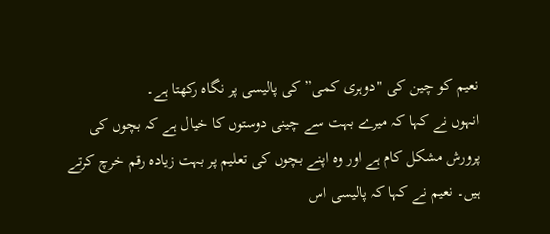نعیم کو چین کی "دوہری کمی” کی پالیسی پر نگاہ رکھتا ہے۔
انہوں نے کہا کہ میرے بہت سے چینی دوستوں کا خیال ہے کہ بچوں کی پرورش مشکل کام ہے اور وہ اپنے بچوں کی تعلیم پر بہت زیادہ رقم خرچ کرتے ہیں۔ نعیم نے کہا کہ پالیسی اس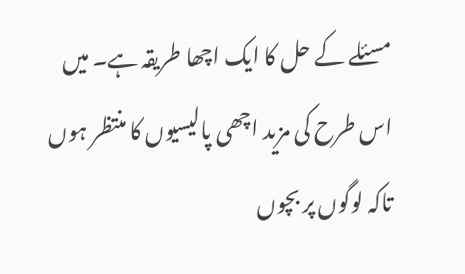مسئلے کے حل کا ایک اچھا طریقہ ہے۔ میں اس طرح کی مزید اچھی پالیسیوں کا منتظر ہوں تاکہ لوگوں پر بچوں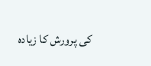کی پرورش کا زیادہ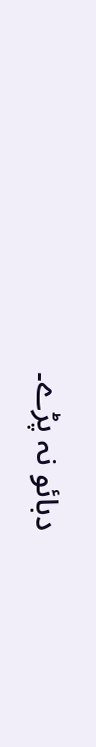دبائو نہ پڑے۔